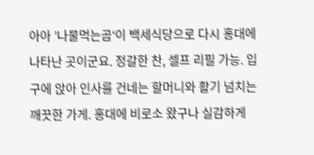아아 ’나물먹는곰‘이 백세식당으로 다시 홍대에 나타난 곳이군요. 정갈한 찬, 셀프 리필 가능. 입구에 앉아 인사를 건네는 할머니와 활기 넘치는 깨끗한 가게. 홍대에 비로소 왔구나 실감하게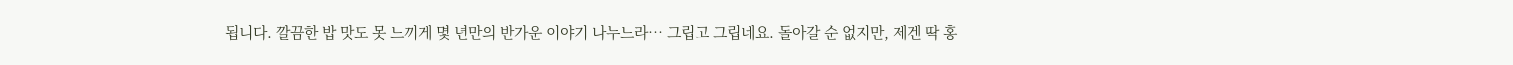됩니다. 깔끔한 밥 맛도 못 느끼게 몇 년만의 반가운 이야기 나누느라… 그립고 그립네요. 돌아갈 순 없지만, 제겐 딱 홍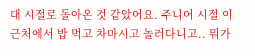대 시절로 돌아온 것 같았어요. 주니어 시절 이 근처에서 밥 먹고 차마시고 놀러다니고.. 뭐가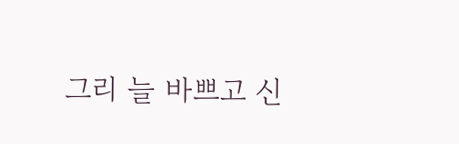그리 늘 바쁘고 신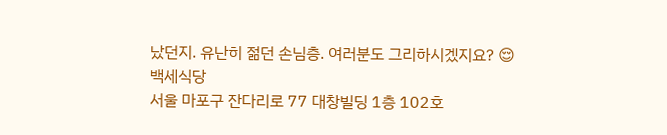났던지. 유난히 젊던 손님층. 여러분도 그리하시겠지요? 😌
백세식당
서울 마포구 잔다리로 77 대창빌딩 1층 102호